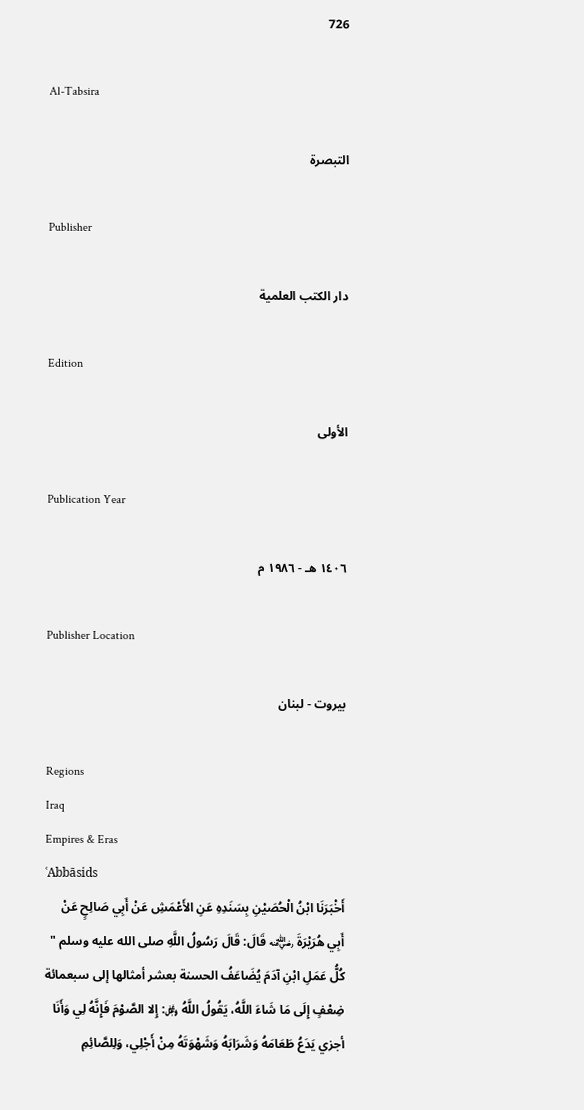726

Al-Tabsira

التبصرة

Publisher

دار الكتب العلمية

Edition

الأولى

Publication Year

١٤٠٦ هـ - ١٩٨٦ م

Publisher Location

بيروت - لبنان

Regions
Iraq
Empires & Eras
ʿAbbāsids
أَخْبَرَنَا ابْنُ الْحُصَيْنِ بِسَنَدِهِ عَنِ الأَعْمَشِ عَنْ أَبِي صَالِحٍ عَنْ أَبِي هُرَيْرَةَ ﵁ قَالَ: قَالَ رَسُولُ اللَّهِ صلى الله عليه وسلم " كُلُّ عَمَلِ ابْنِ آدَمَ يُضَاعَفُ الحسنة بعشر أمثالها إلى سبعمائة ضِعْفٍ إِلَى مَا شَاءَ اللَّهُ، يَقُولُ اللَّهُ ﷿: إِلا الصَّوْمَ فَإِنَّهُ لِي وَأَنَا أجزي يَدَعُ طَعَامَهُ وَشَرَابَهُ وَشَهْوَتَهُ مِنْ أَجْلِي، وَلِلصَّائِمِ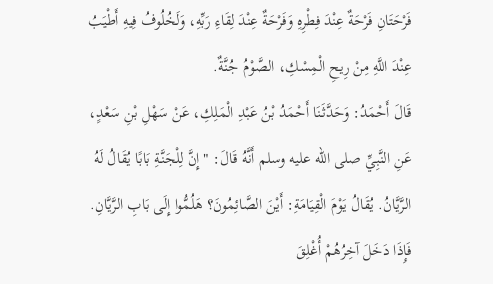فَرْحَتَانِ فَرْحَةٌ عِنْدَ فِطْرِهِ وَفَرْحَةٌ عِنْدَ لِقَاءِ رَبِّهِ، وَلَخُلُوفُ فِيهِ أَطْيَبُ عِنْدَ اللَّهِ مِنْ رِيحِ الْمِسْكِ، الصَّوْمُ جُنَّةٌ.
قَالَ أَحْمَدُ: وَحَدَّثَنَا أَحْمَدُ بْنُ عَبْدِ الْمَلِكِ، عَنْ سَهْلِ بْنِ سَعْدٍ، عَنِ النَّبِيِّ صلى الله عليه وسلم أَنَّهُ قَالَ: " إِنَّ لِلْجَنَّةِ بَابًا يُقَالُ لَهُ الرَّيَّانُ. يُقَالُ يَوْمَ الْقِيَامَةِ: أَيْنَ الصَّائِمُونَ؟ هَلُمُّوا إِلَى بَابِ الرَّيَّانِ. فَإِذَا دَخَلَ آخِرُهُمْ أُغْلِقَ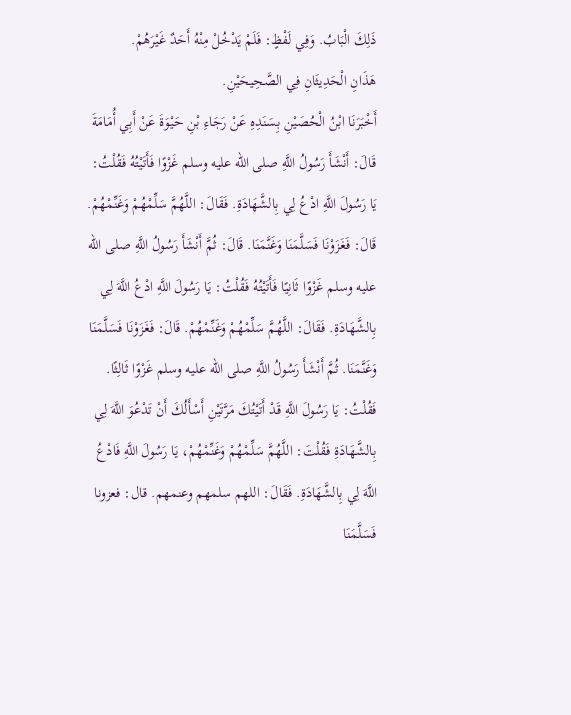ذَلِكَ الْبَابُ. وَفِي لَفْظٍ: فَلَمْ يَدْخُلْ مِنْهُ أَحَدٌ غَيْرَهُمْ.
هَذَانِ الْحَدِيثَانِ فِي الصَّحِيحَيْنِ.
أَخْبَرَنَا ابْنُ الْحُصَيْنِ بِسَنَدِهِ عَنْ رَجَاءِ بْنِ حَيْوَةَ عَنْ أَبِي أُمَامَةَ قَالَ: أَنْشَأَ رَسُولُ اللَّهِ صلى الله عليه وسلم غَزْوًا فَأَتَيْتُهُ فَقُلْتُ: يَا رَسُولَ اللَّهِ ادْعُ لِي بِالشَّهَادَةِ. فَقَالَ: اللَّهُمَّ سَلِّمْهُمْ وَغَنِّمْهُمْ. قَالَ: فَغَزَوْنَا فَسَلَّمَنَا وَغَنَّمَنَا. قَالَ: ثُمَّ أَنْشَأَ رَسُولُ اللَّهِ صلى الله عليه وسلم غَزْوًا ثَانِيًا فَأَتَيْتُهُ فَقُلْتُ: يَا رَسُولَ اللَّهِ ادْعُ اللَّهَ لِي بِالشَّهَادَةِ. فَقَالَ: اللَّهُمَّ سَلِّمْهُمْ وَغَنِّمْهُمْ. قَالَ: فَغَزَوْنَا فَسَلَّمَنَا وَغَنَّمَنَا. ثُمَّ أَنْشَأَ رَسُولُ اللَّهِ صلى الله عليه وسلم غَزْوًا ثَالِثًا. فَقُلْتُ: يَا رَسُولَ اللَّهِ قَدْ أَتَيْتُكَ مَرَّتَيْنِ أَسْأَلُكَ أَنْ تَدْعُوَ اللَّهَ لِي بِالشَّهَادَةِ فَقُلْتَ: اللَّهُمَّ سَلِّمْهُمْ وَغَنِّمْهُمْ، يَا رَسُولَ اللَّهِ فَادْعُ اللَّهَ لِي بِالشَّهَادَةِ. فَقَالَ: اللهم سلمهم وعنمهم. قال: فعزونا فَسَلَّمَنَا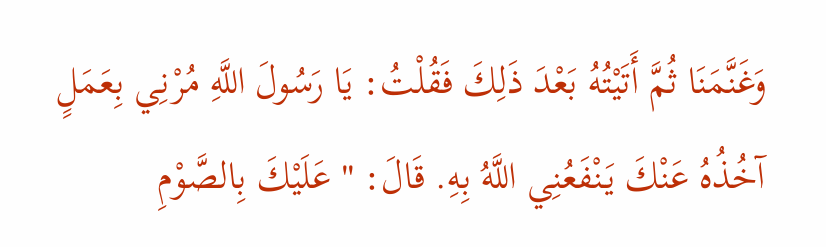وَغَنَّمَنَا ثُمَّ أَتَيْتُهُ بَعْدَ ذَلِكَ فَقُلْتُ: يَا رَسُولَ اللَّهِ مُرْنِي بِعَمَلٍ آخُذُهُ عَنْكَ يَنْفَعُنِي اللَّهُ بِهِ. قَالَ: " عَلَيْكَ بِالصَّوْمِ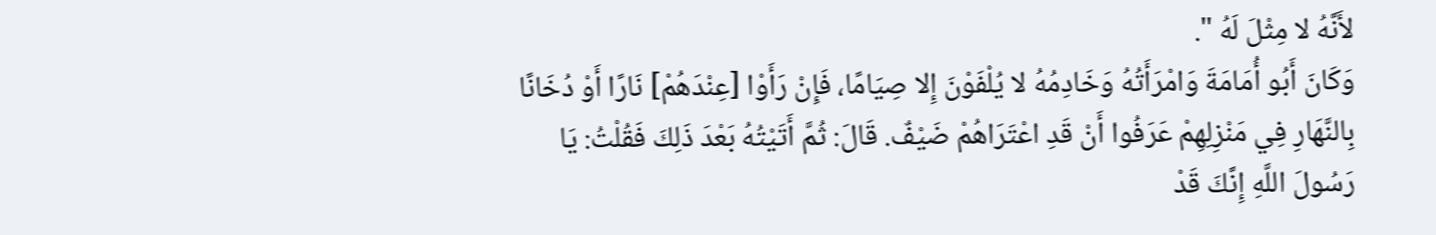لأَنَّهُ لا مِثْلَ لَهُ ".
وَكَانَ أَبُو أُمَامَةَ وَامْرَأَتُهُ وَخَادِمُهُ لا يُلْفَوْنَ إِلا صِيَامًا، فَإِنْ رَأَوْا [عِنْدَهُمْ] نَارًا أَوْ دُخَانًا بِالنَّهَارِ فِي مَنْزِلِهِمْ عَرَفُوا أَنْ قَدِ اعْتَرَاهُمْ ضَيْفٌ. قَالَ: ثُمَّ أَتَيْتُهُ بَعْدَ ذَلِكَ فَقُلْتُ: يَا رَسُولَ اللَّهِ إِنَّكَ قَدْ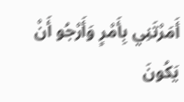أَمَرْتَنِي بِأَمْرٍ وَأَرْجُو أَنْ يَكُونَ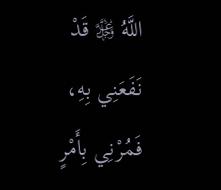اللَّهُ ﷿ قَدْ نَفَعَنِي بِهِ، فَمُرْنِي بِأَمْرٍ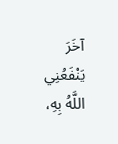آخَرَ يَنْفَعُنِي اللَّهُ بِهِ،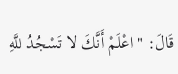قَالَ: " اعْلَمْ أَنَّكَ لا تَسْجُدُ للَّهِ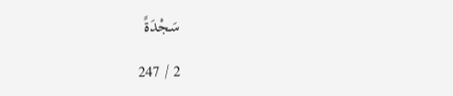سَجْدَةً

2 / 247